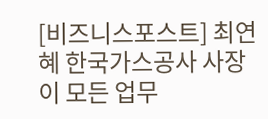[비즈니스포스트] 최연혜 한국가스공사 사장이 모든 업무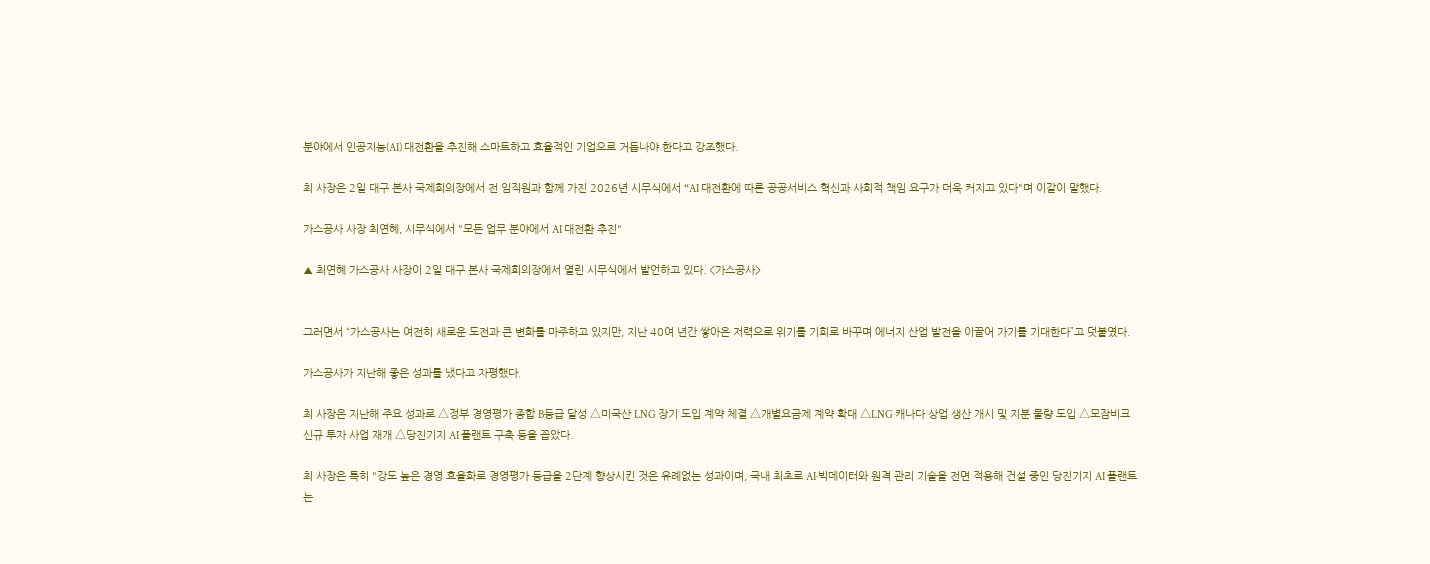분야에서 인공지능(AI) 대전환을 추진해 스마트하고 효율적인 기업으로 거듭나야 한다고 강조했다.

최 사장은 2일 대구 본사 국제회의장에서 전 임직원과 함께 가진 2026년 시무식에서 “AI 대전환에 따른 공공서비스 혁신과 사회적 책임 요구가 더욱 커지고 있다"며 이같이 말했다.

가스공사 사장 최연혜, 시무식에서 "모든 업무 분야에서 AI 대전환 추진"

▲ 최연혜 가스공사 사장이 2일 대구 본사 국제회의장에서 열린 시무식에서 발언하고 있다. <가스공사>


그러면서 “가스공사는 여전히 새로운 도전과 큰 변화를 마주하고 있지만, 지난 40여 년간 쌓아온 저력으로 위기를 기회로 바꾸며 에너지 산업 발전을 이끌어 가기를 기대한다”고 덧붙였다.

가스공사가 지난해 좋은 성과를 냈다고 자평했다.

최 사장은 지난해 주요 성과로 △정부 경영평가 종합 B등급 달성 △미국산 LNG 장기 도입 계약 체결 △개별요금제 계약 확대 △LNG 캐나다 상업 생산 개시 및 지분 물량 도입 △모잠비크 신규 투자 사업 재개 △당진기지 AI 플랜트 구축 등을 꼽았다.

최 사장은 특히 "강도 높은 경영 효율화로 경영평가 등급을 2단계 향상시킨 것은 유례없는 성과이며, 국내 최초로 AI·빅데이터와 원격 관리 기술을 전면 적용해 건설 중인 당진기지 AI 플랜트는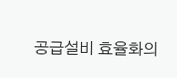공급설비 효율화의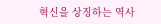혁신을 상징하는 역사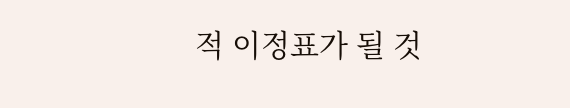적 이정표가 될 것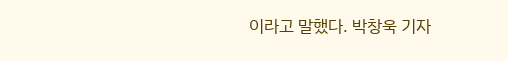이라고 말했다. 박창욱 기자